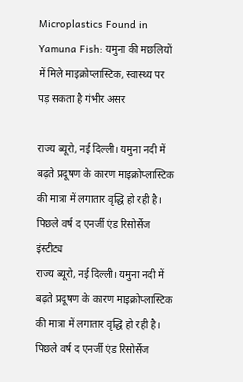Microplastics Found in Yamuna Fish: यमुना की मछलियों में मिले माइक्रोप्लास्टिक, स्वास्थ्य पर पड़ सकता है गंभीर असर

राज्य ब्यूरो, नई दिल्ली। यमुना नदी में बढ़ते प्रदूषण के कारण माइक्रोप्लास्टिक की मात्रा में लगातार वृद्धि हो रही है। पिछले वर्ष द एनर्जी एंड रिसोर्सेज इंस्टीट्य
राज्य ब्यूरो, नई दिल्ली। यमुना नदी में बढ़ते प्रदूषण के कारण माइक्रोप्लास्टिक की मात्रा में लगातार वृद्धि हो रही है। पिछले वर्ष द एनर्जी एंड रिसोर्सेज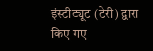इंस्टीट्यूट (टेरी) द्वारा किए गए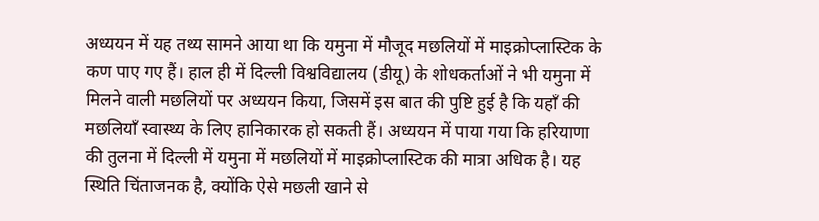अध्ययन में यह तथ्य सामने आया था कि यमुना में मौजूद मछलियों में माइक्रोप्लास्टिक के कण पाए गए हैं। हाल ही में दिल्ली विश्वविद्यालय (डीयू) के शोधकर्ताओं ने भी यमुना में मिलने वाली मछलियों पर अध्ययन किया, जिसमें इस बात की पुष्टि हुई है कि यहाँ की मछलियाँ स्वास्थ्य के लिए हानिकारक हो सकती हैं। अध्ययन में पाया गया कि हरियाणा की तुलना में दिल्ली में यमुना में मछलियों में माइक्रोप्लास्टिक की मात्रा अधिक है। यह स्थिति चिंताजनक है, क्योंकि ऐसे मछली खाने से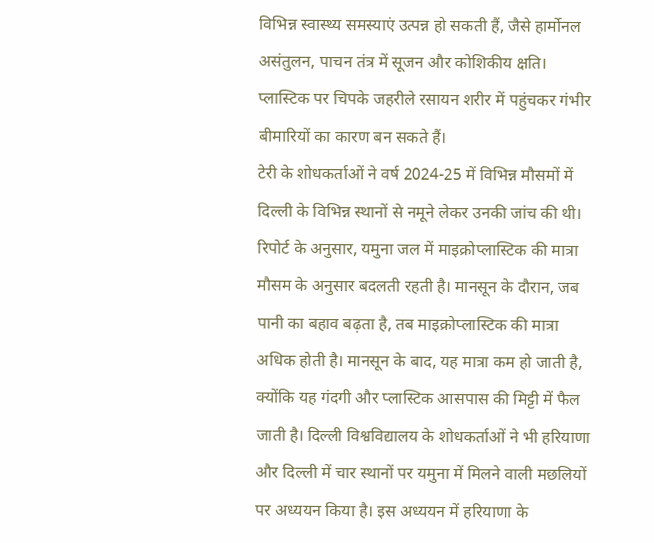विभिन्न स्वास्थ्य समस्याएं उत्पन्न हो सकती हैं, जैसे हार्मोनल असंतुलन, पाचन तंत्र में सूजन और कोशिकीय क्षति। प्लास्टिक पर चिपके जहरीले रसायन शरीर में पहुंचकर गंभीर बीमारियों का कारण बन सकते हैं।
टेरी के शोधकर्ताओं ने वर्ष 2024-25 में विभिन्न मौसमों में दिल्ली के विभिन्न स्थानों से नमूने लेकर उनकी जांच की थी। रिपोर्ट के अनुसार, यमुना जल में माइक्रोप्लास्टिक की मात्रा मौसम के अनुसार बदलती रहती है। मानसून के दौरान, जब पानी का बहाव बढ़ता है, तब माइक्रोप्लास्टिक की मात्रा अधिक होती है। मानसून के बाद, यह मात्रा कम हो जाती है, क्योंकि यह गंदगी और प्लास्टिक आसपास की मिट्टी में फैल जाती है। दिल्ली विश्वविद्यालय के शोधकर्ताओं ने भी हरियाणा और दिल्ली में चार स्थानों पर यमुना में मिलने वाली मछलियों पर अध्ययन किया है। इस अध्ययन में हरियाणा के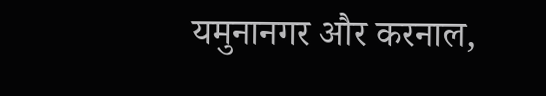यमुनानगर और करनाल,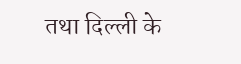तथा दिल्ली के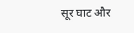सूर घाट और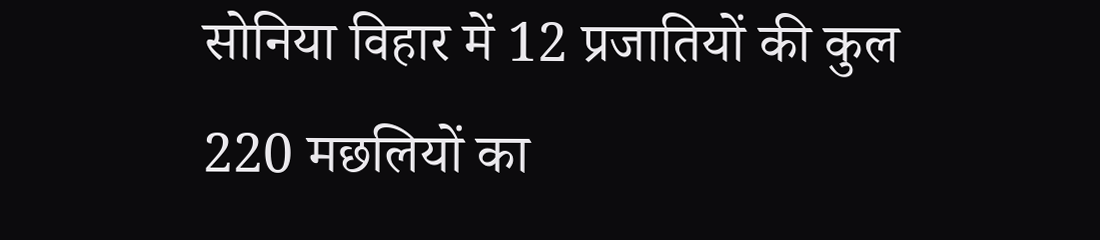सोनिया विहार में 12 प्रजातियों की कुल 220 मछलियों का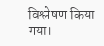विश्लेषण किया गया।